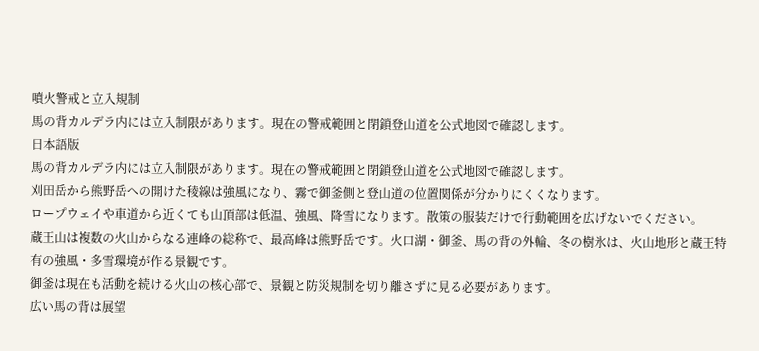噴火警戒と立入規制
馬の背カルデラ内には立入制限があります。現在の警戒範囲と閉鎖登山道を公式地図で確認します。
日本語版
馬の背カルデラ内には立入制限があります。現在の警戒範囲と閉鎖登山道を公式地図で確認します。
刈田岳から熊野岳への開けた稜線は強風になり、霧で御釜側と登山道の位置関係が分かりにくくなります。
ロープウェイや車道から近くても山頂部は低温、強風、降雪になります。散策の服装だけで行動範囲を広げないでください。
蔵王山は複数の火山からなる連峰の総称で、最高峰は熊野岳です。火口湖・御釜、馬の背の外輪、冬の樹氷は、火山地形と蔵王特有の強風・多雪環境が作る景観です。
御釜は現在も活動を続ける火山の核心部で、景観と防災規制を切り離さずに見る必要があります。
広い馬の背は展望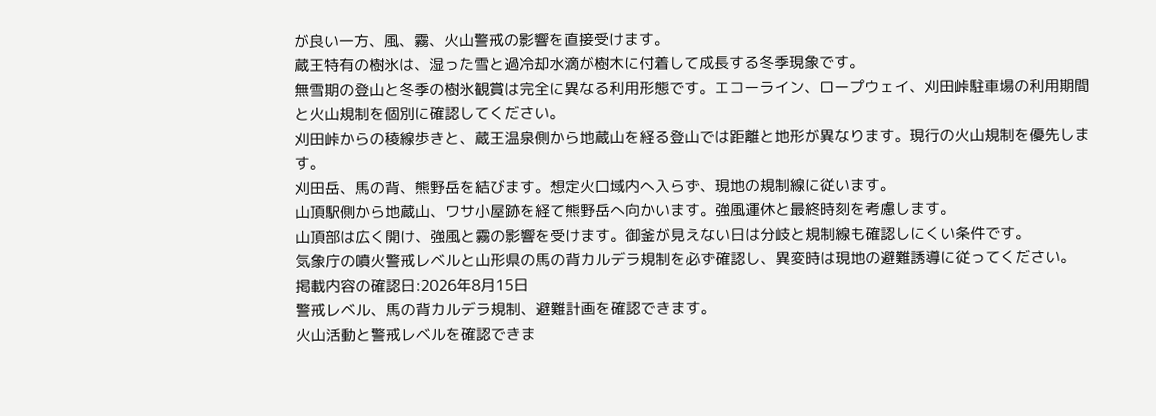が良い一方、風、霧、火山警戒の影響を直接受けます。
蔵王特有の樹氷は、湿った雪と過冷却水滴が樹木に付着して成長する冬季現象です。
無雪期の登山と冬季の樹氷観賞は完全に異なる利用形態です。エコーライン、ロープウェイ、刈田峠駐車場の利用期間と火山規制を個別に確認してください。
刈田峠からの稜線歩きと、蔵王温泉側から地蔵山を経る登山では距離と地形が異なります。現行の火山規制を優先します。
刈田岳、馬の背、熊野岳を結びます。想定火口域内へ入らず、現地の規制線に従います。
山頂駅側から地蔵山、ワサ小屋跡を経て熊野岳へ向かいます。強風運休と最終時刻を考慮します。
山頂部は広く開け、強風と霧の影響を受けます。御釜が見えない日は分岐と規制線も確認しにくい条件です。
気象庁の噴火警戒レベルと山形県の馬の背カルデラ規制を必ず確認し、異変時は現地の避難誘導に従ってください。
掲載内容の確認日:2026年8月15日
警戒レベル、馬の背カルデラ規制、避難計画を確認できます。
火山活動と警戒レベルを確認できま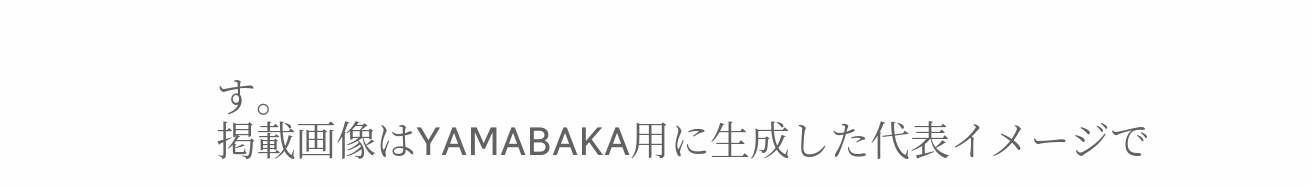す。
掲載画像はYAMABAKA用に生成した代表イメージで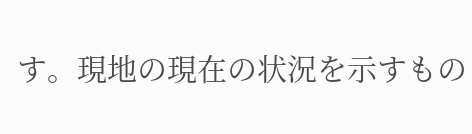す。現地の現在の状況を示すもの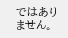ではありません。